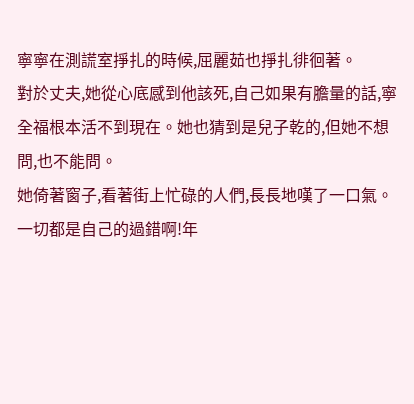寧寧在測謊室掙扎的時候,屈麗茹也掙扎徘徊著。
對於丈夫,她從心底感到他該死,自己如果有膽量的話,寧全福根本活不到現在。她也猜到是兒子乾的,但她不想問,也不能問。
她倚著窗子,看著街上忙碌的人們,長長地嘆了一口氣。一切都是自己的過錯啊!年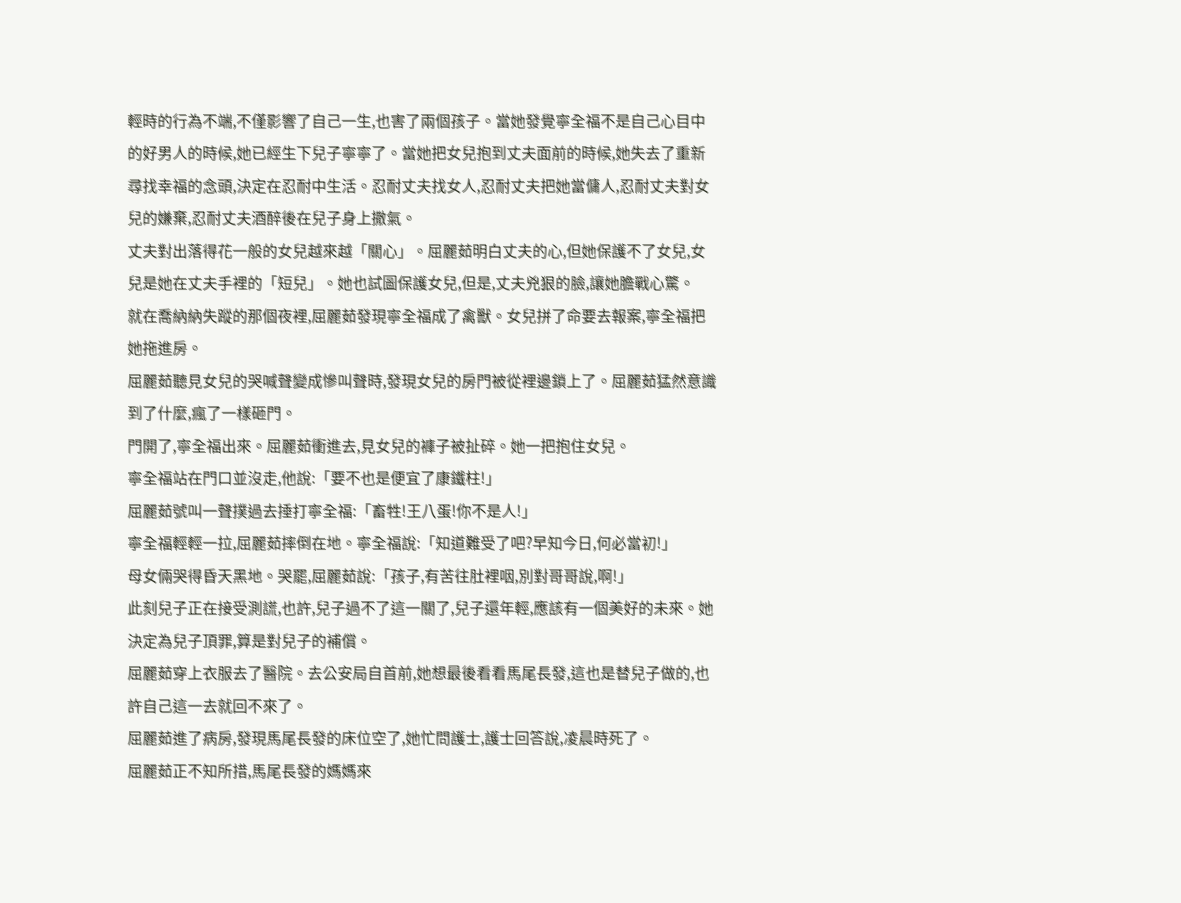輕時的行為不端,不僅影響了自己一生,也害了兩個孩子。當她發覺寧全福不是自己心目中的好男人的時候,她已經生下兒子寧寧了。當她把女兒抱到丈夫面前的時候,她失去了重新尋找幸福的念頭,決定在忍耐中生活。忍耐丈夫找女人,忍耐丈夫把她當傭人,忍耐丈夫對女兒的嫌棄,忍耐丈夫酒醉後在兒子身上撒氣。
丈夫對出落得花一般的女兒越來越「關心」。屈麗茹明白丈夫的心,但她保護不了女兒,女兒是她在丈夫手裡的「短兒」。她也試圖保護女兒,但是,丈夫兇狠的臉,讓她膽戰心驚。
就在喬納納失蹤的那個夜裡,屈麗茹發現寧全福成了禽獸。女兒拼了命要去報案,寧全福把她拖進房。
屈麗茹聽見女兒的哭喊聲變成慘叫聲時,發現女兒的房門被從裡邊鎖上了。屈麗茹猛然意識到了什麼,瘋了一樣砸門。
門開了,寧全福出來。屈麗茹衝進去,見女兒的褲子被扯碎。她一把抱住女兒。
寧全福站在門口並沒走,他說:「要不也是便宜了康鐵柱!」
屈麗茹號叫一聲撲過去捶打寧全福:「畜牲!王八蛋!你不是人!」
寧全福輕輕一拉,屈麗茹摔倒在地。寧全福說:「知道難受了吧?早知今日,何必當初!」
母女倆哭得昏天黑地。哭罷,屈麗茹說:「孩子,有苦往肚裡咽,別對哥哥說,啊!」
此刻兒子正在接受測謊,也許,兒子過不了這一關了,兒子還年輕,應該有一個美好的未來。她決定為兒子頂罪,算是對兒子的補償。
屈麗茹穿上衣服去了醫院。去公安局自首前,她想最後看看馬尾長發,這也是替兒子做的,也許自己這一去就回不來了。
屈麗茹進了病房,發現馬尾長發的床位空了,她忙問護士,護士回答說,凌晨時死了。
屈麗茹正不知所措,馬尾長發的媽媽來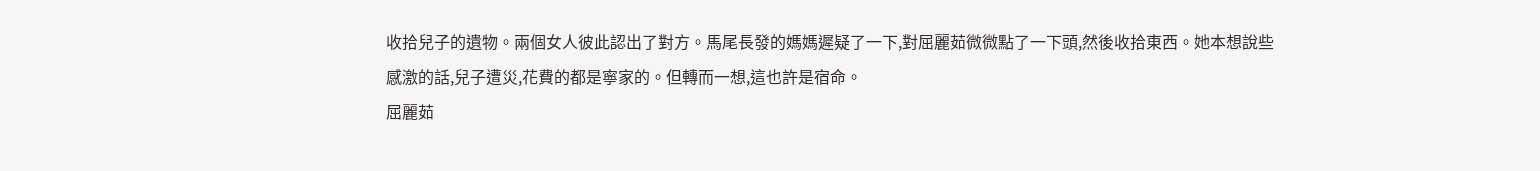收拾兒子的遺物。兩個女人彼此認出了對方。馬尾長發的媽媽遲疑了一下,對屈麗茹微微點了一下頭,然後收拾東西。她本想說些感激的話,兒子遭災,花費的都是寧家的。但轉而一想,這也許是宿命。
屈麗茹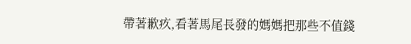帶著歉疚,看著馬尾長發的媽媽把那些不值錢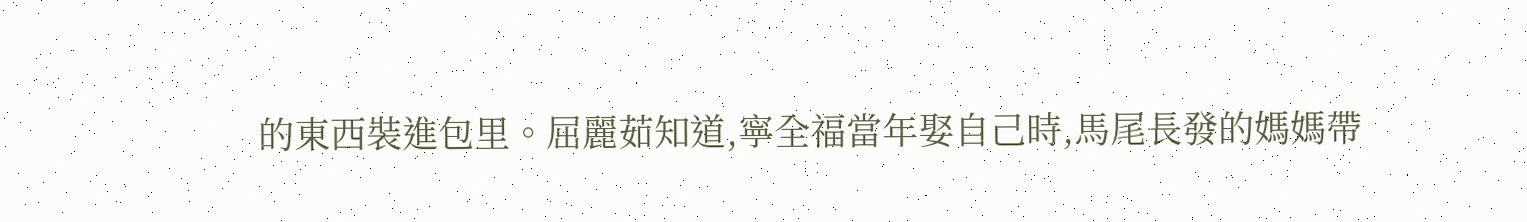的東西裝進包里。屈麗茹知道,寧全福當年娶自己時,馬尾長發的媽媽帶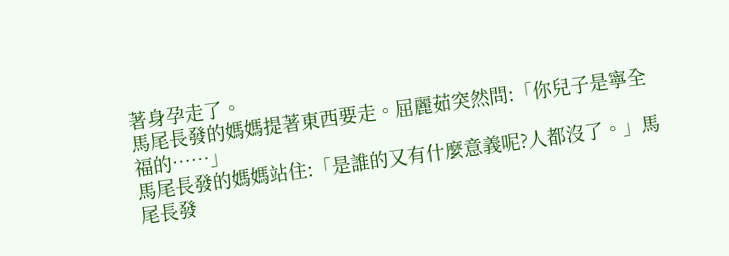著身孕走了。
馬尾長發的媽媽提著東西要走。屈麗茹突然問:「你兒子是寧全福的……」
馬尾長發的媽媽站住:「是誰的又有什麼意義呢?人都沒了。」馬尾長發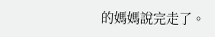的媽媽說完走了。